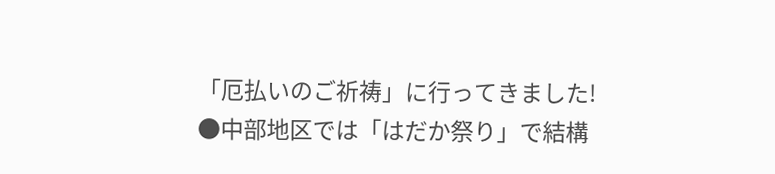「厄払いのご祈祷」に行ってきました!
●中部地区では「はだか祭り」で結構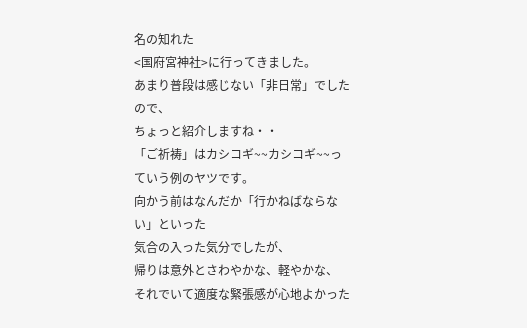名の知れた
<国府宮神社>に行ってきました。
あまり普段は感じない「非日常」でしたので、
ちょっと紹介しますね・・
「ご祈祷」はカシコギ~~カシコギ~~っていう例のヤツです。
向かう前はなんだか「行かねばならない」といった
気合の入った気分でしたが、
帰りは意外とさわやかな、軽やかな、
それでいて適度な緊張感が心地よかった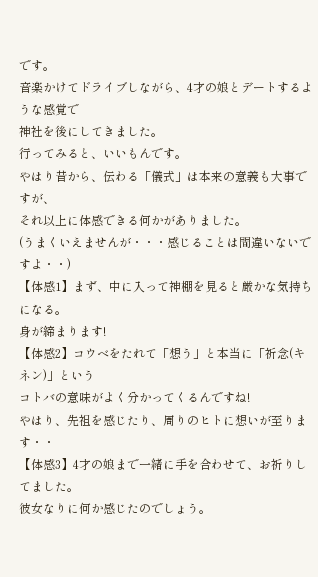です。
音楽かけてドライブしながら、4才の娘とデートするような感覚で
神社を後にしてきました。
行ってみると、いいもんです。
やはり昔から、伝わる「儀式」は本来の意義も大事ですが、
それ以上に体感できる何かがありました。
(うまくいえませんが・・・感じることは間違いないですよ・・)
【体感1】まず、中に入って神棚を見ると厳かな気持ちになる。
身が締まります!
【体感2】コウベをたれて「想う」と本当に「祈念(キネン)」という
コトバの意味がよく分かってくるんですね!
やはり、先祖を感じたり、周りのヒトに想いが至ります・・
【体感3】4才の娘まで一緒に手を合わせて、お祈りしてました。
彼女なりに何か感じたのでしょう。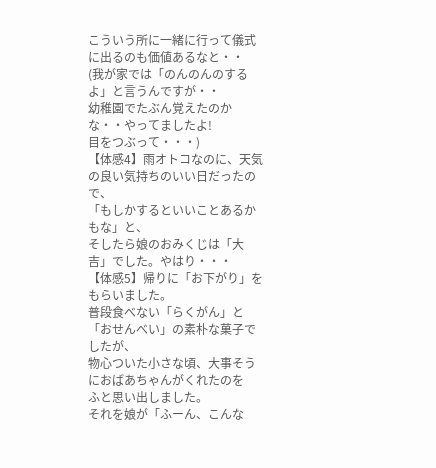こういう所に一緒に行って儀式に出るのも価値あるなと・・
(我が家では「のんのんのするよ」と言うんですが・・
幼稚園でたぶん覚えたのかな・・やってましたよ!
目をつぶって・・・)
【体感4】雨オトコなのに、天気の良い気持ちのいい日だったので、
「もしかするといいことあるかもな」と、
そしたら娘のおみくじは「大吉」でした。やはり・・・
【体感5】帰りに「お下がり」をもらいました。
普段食べない「らくがん」と「おせんべい」の素朴な菓子でしたが、
物心ついた小さな頃、大事そうにおばあちゃんがくれたのを
ふと思い出しました。
それを娘が「ふーん、こんな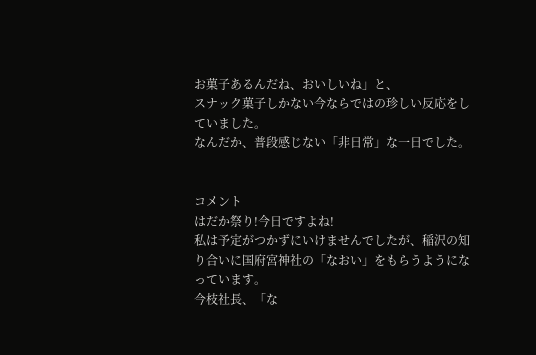お菓子あるんだね、おいしいね」と、
スナック菓子しかない今ならではの珍しい反応をしていました。
なんだか、普段感じない「非日常」な一日でした。


コメント
はだか祭り!今日ですよね!
私は予定がつかずにいけませんでしたが、稲沢の知り合いに国府宮神社の「なおい」をもらうようになっています。
今枝社長、「な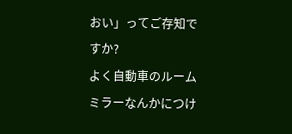おい」ってご存知ですか?
よく自動車のルームミラーなんかにつけ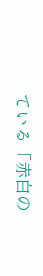ている「赤白の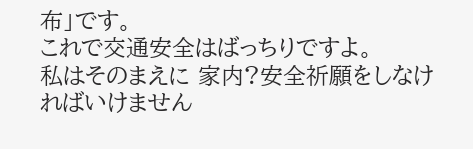布」です。
これで交通安全はばっちりですよ。
私はそのまえに 家内?安全祈願をしなければいけません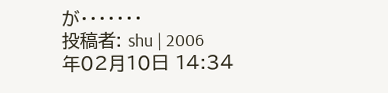が・・・・・・・
投稿者: shu | 2006年02月10日 14:34